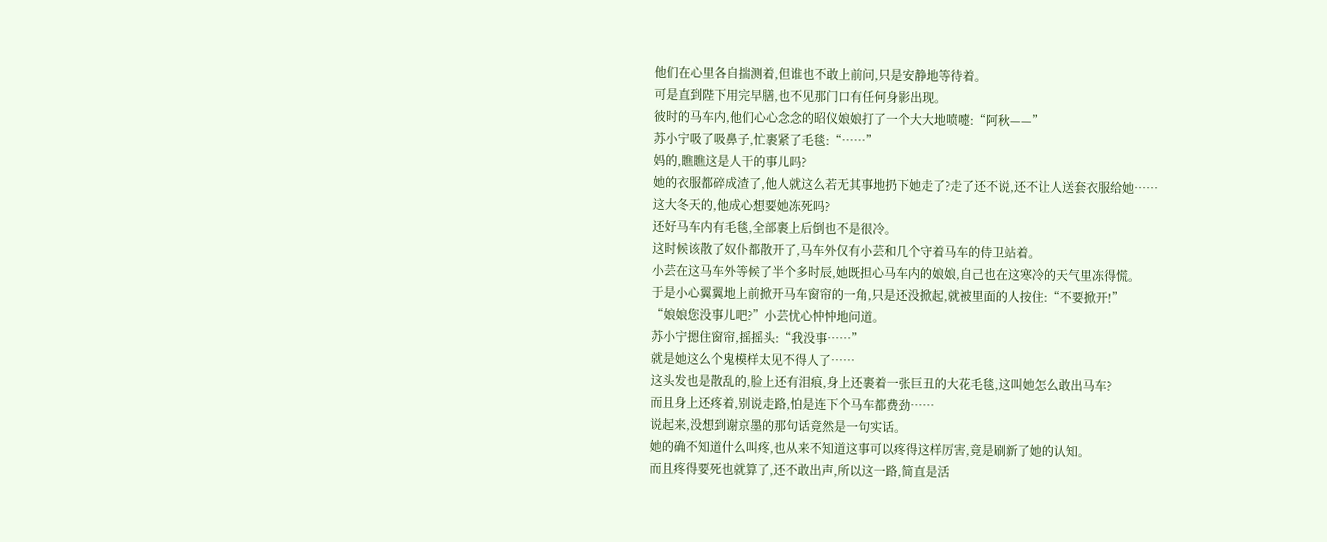他们在心里各自揣测着,但谁也不敢上前问,只是安静地等待着。
可是直到陛下用完早膳,也不见那门口有任何身影出现。
彼时的马车内,他们心心念念的昭仪娘娘打了一个大大地喷嚏:“阿秋——”
苏小宁吸了吸鼻子,忙裹紧了毛毯:“……”
妈的,瞧瞧这是人干的事儿吗?
她的衣服都碎成渣了,他人就这么若无其事地扔下她走了?走了还不说,还不让人送套衣服给她……
这大冬天的,他成心想要她冻死吗?
还好马车内有毛毯,全部裹上后倒也不是很冷。
这时候该散了奴仆都散开了,马车外仅有小芸和几个守着马车的侍卫站着。
小芸在这马车外等候了半个多时辰,她既担心马车内的娘娘,自己也在这寒冷的天气里冻得慌。
于是小心翼翼地上前掀开马车窗帘的一角,只是还没掀起,就被里面的人按住:“不要掀开!”
“娘娘您没事儿吧?”小芸忧心忡忡地问道。
苏小宁摁住窗帘,摇摇头:“我没事……”
就是她这么个鬼模样太见不得人了……
这头发也是散乱的,脸上还有泪痕,身上还裹着一张巨丑的大花毛毯,这叫她怎么敢出马车?
而且身上还疼着,别说走路,怕是连下个马车都费劲……
说起来,没想到谢京墨的那句话竟然是一句实话。
她的确不知道什么叫疼,也从来不知道这事可以疼得这样厉害,竟是刷新了她的认知。
而且疼得要死也就算了,还不敢出声,所以这一路,简直是活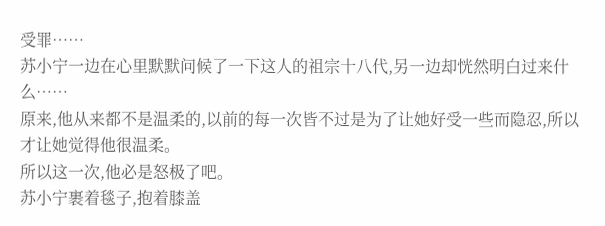受罪……
苏小宁一边在心里默默问候了一下这人的祖宗十八代,另一边却恍然明白过来什么……
原来,他从来都不是温柔的,以前的每一次皆不过是为了让她好受一些而隐忍,所以才让她觉得他很温柔。
所以这一次,他必是怒极了吧。
苏小宁裹着毯子,抱着膝盖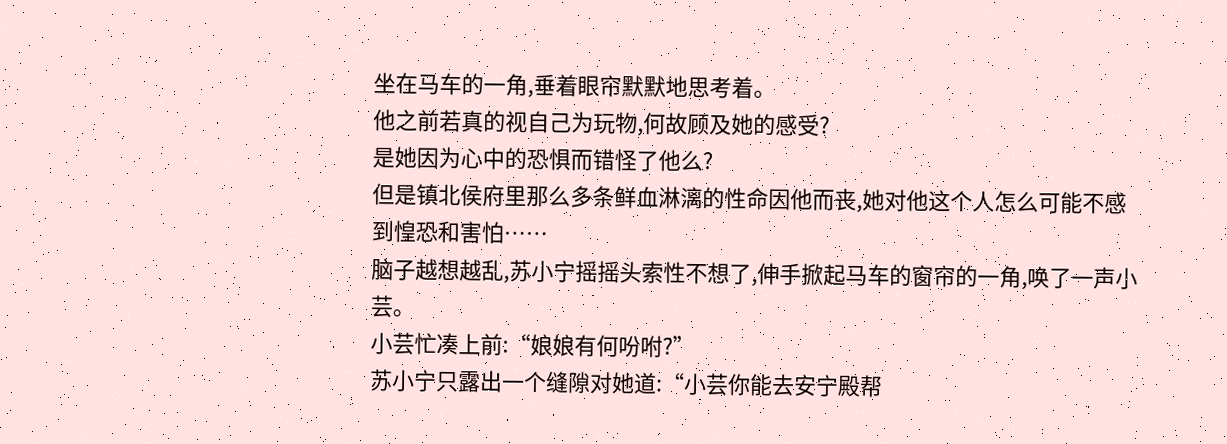坐在马车的一角,垂着眼帘默默地思考着。
他之前若真的视自己为玩物,何故顾及她的感受?
是她因为心中的恐惧而错怪了他么?
但是镇北侯府里那么多条鲜血淋漓的性命因他而丧,她对他这个人怎么可能不感到惶恐和害怕……
脑子越想越乱,苏小宁摇摇头索性不想了,伸手掀起马车的窗帘的一角,唤了一声小芸。
小芸忙凑上前:“娘娘有何吩咐?”
苏小宁只露出一个缝隙对她道:“小芸你能去安宁殿帮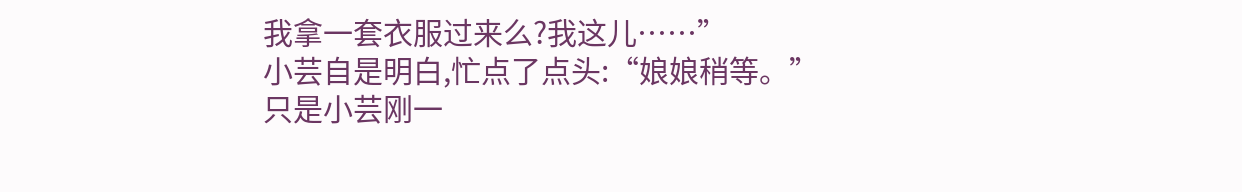我拿一套衣服过来么?我这儿……”
小芸自是明白,忙点了点头:“娘娘稍等。”
只是小芸刚一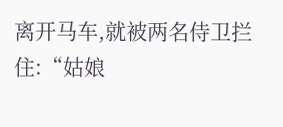离开马车,就被两名侍卫拦住:“姑娘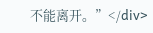不能离开。”</div>